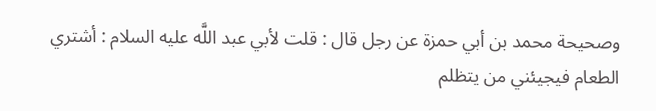وصحيحة محمد بن أبي حمزة عن رجل قال : قلت لأبي عبد اللَّه عليه السلام : أشتري الطعام فيجيئني من يتظلم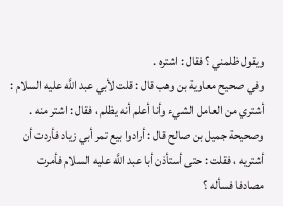ويقول ظلمني ؟ فقال : اشتره .
وفي صحيح معاوية بن وهب قال : قلت لأبي عبد اللَّه عليه السلام : أشتري من العامل الشيء وأنا أعلم أنه يظلم ، فقال : اشتر منه .
وصحيحة جميل بن صالح قال : أرادوا بيع تمر أبي زياد فأردت أن أشتريه ، فقلت : حتى أستأذن أبا عبد اللَّه عليه السلام فأمرت مصادفا فسأله ؟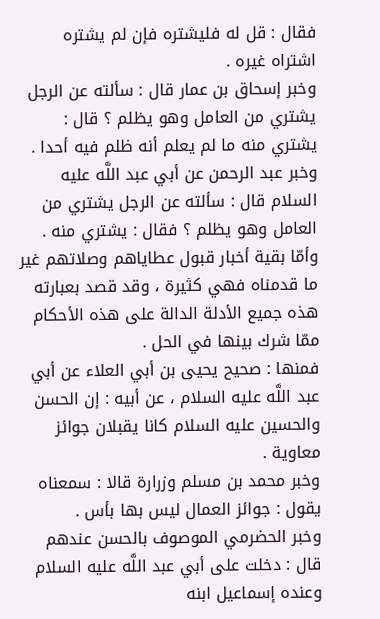فقال : قل له فليشتره فإن لم يشتره اشتراه غيره .
وخبر إسحاق بن عمار قال : سألته عن الرجل يشتري من العامل وهو يظلم ؟ قال : يشتري منه ما لم يعلم أنه ظلم فيه أحدا .
وخبر عبد الرحمن عن أبي عبد اللَّه عليه السلام قال : سألته عن الرجل يشتري من العامل وهو يظلم ؟ فقال : يشتري منه .
وأمّا بقية أخبار قبول عطاياهم وصلاتهم غير ما قدمناه فهي كثيرة ، وقد قصد بعبارته هذه جميع الأدلة الدالة على هذه الأحكام ممّا شرك بينها في الحل .
فمنها : صحيح يحيى بن أبي العلاء عن أبي عبد اللَّه عليه السلام ، عن أبيه : إن الحسن والحسين عليه السلام كانا يقبلان جوائز معاوية .
وخبر محمد بن مسلم وزرارة قالا : سمعناه يقول : جوائز العمال ليس بها بأس .
وخبر الحضرمي الموصوف بالحسن عندهم قال : دخلت على أبي عبد اللَّه عليه السلام وعنده إسماعيل ابنه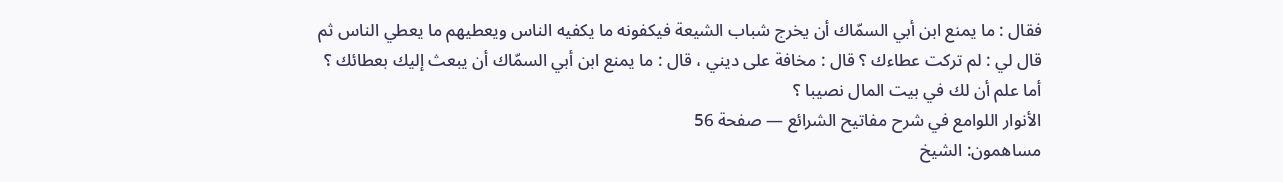فقال : ما يمنع ابن أبي السمّاك أن يخرج شباب الشيعة فيكفونه ما يكفيه الناس ويعطيهم ما يعطي الناس ثم قال لي : لم تركت عطاءك ؟ قال : مخافة على ديني ، قال : ما يمنع ابن أبي السمّاك أن يبعث إليك بعطائك ؟ أما علم أن لك في بيت المال نصيبا ؟
الأنوار اللوامع في شرح مفاتيح الشرائع — صفحة 56
مساهمون: الشيخ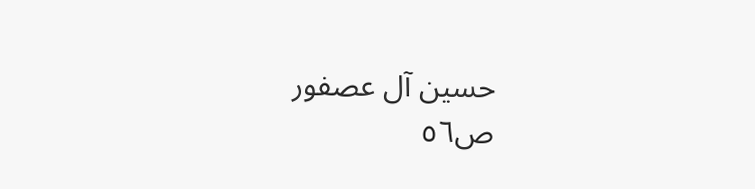حسين آل عصفور
ص٥٦